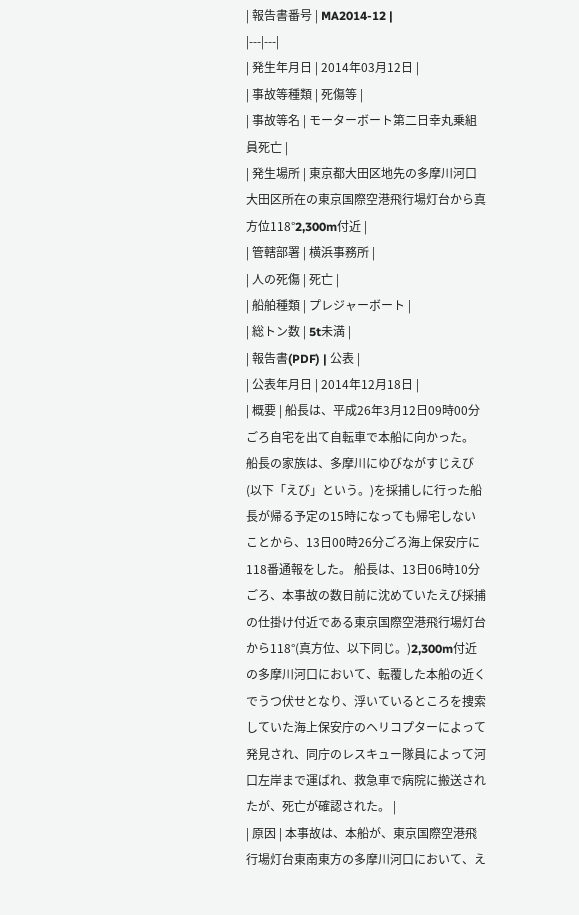| 報告書番号 | MA2014-12 |
|---|---|
| 発生年月日 | 2014年03月12日 |
| 事故等種類 | 死傷等 |
| 事故等名 | モーターボート第二日幸丸乗組員死亡 |
| 発生場所 | 東京都大田区地先の多摩川河口 大田区所在の東京国際空港飛行場灯台から真方位118°2,300m付近 |
| 管轄部署 | 横浜事務所 |
| 人の死傷 | 死亡 |
| 船舶種類 | プレジャーボート |
| 総トン数 | 5t未満 |
| 報告書(PDF) | 公表 |
| 公表年月日 | 2014年12月18日 |
| 概要 | 船長は、平成26年3月12日09時00分ごろ自宅を出て自転車で本船に向かった。 船長の家族は、多摩川にゆびながすじえび(以下「えび」という。)を採捕しに行った船長が帰る予定の15時になっても帰宅しないことから、13日00時26分ごろ海上保安庁に118番通報をした。 船長は、13日06時10分ごろ、本事故の数日前に沈めていたえび採捕の仕掛け付近である東京国際空港飛行場灯台から118°(真方位、以下同じ。)2,300m付近の多摩川河口において、転覆した本船の近くでうつ伏せとなり、浮いているところを捜索していた海上保安庁のヘリコプターによって発見され、同庁のレスキュー隊員によって河口左岸まで運ばれ、救急車で病院に搬送されたが、死亡が確認された。 |
| 原因 | 本事故は、本船が、東京国際空港飛行場灯台東南東方の多摩川河口において、え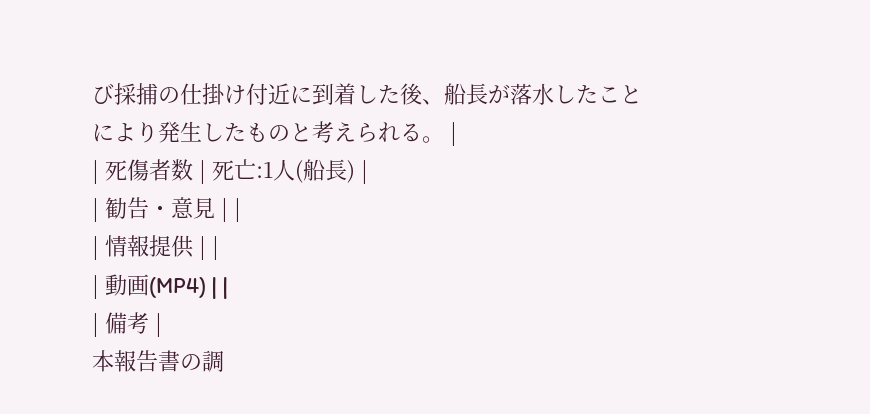び採捕の仕掛け付近に到着した後、船長が落水したことにより発生したものと考えられる。 |
| 死傷者数 | 死亡:1人(船長) |
| 勧告・意見 | |
| 情報提供 | |
| 動画(MP4) | |
| 備考 |
本報告書の調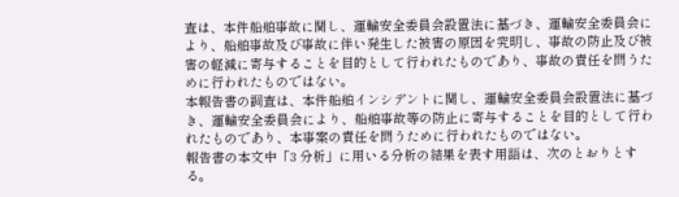査は、本件船舶事故に関し、運輸安全委員会設置法に基づき、運輸安全委員会により、船舶事故及び事故に伴い発生した被害の原因を究明し、事故の防止及び被害の軽減に寄与することを目的として行われたものであり、事故の責任を問うために行われたものではない。
本報告書の調査は、本件船舶インシデントに関し、運輸安全委員会設置法に基づき、運輸安全委員会により、船舶事故等の防止に寄与することを目的として行われたものであり、本事案の責任を問うために行われたものではない。
報告書の本文中「3 分析」に用いる分析の結果を表す用語は、次のとおりとする。